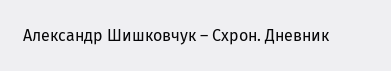Александр Шишковчук – Схрон. Дневник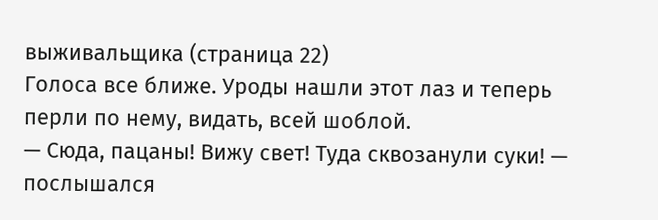выживальщика (страница 22)
Голоса все ближе. Уроды нашли этот лаз и теперь перли по нему, видать, всей шоблой.
— Сюда, пацаны! Вижу свет! Туда сквозанули суки! — послышался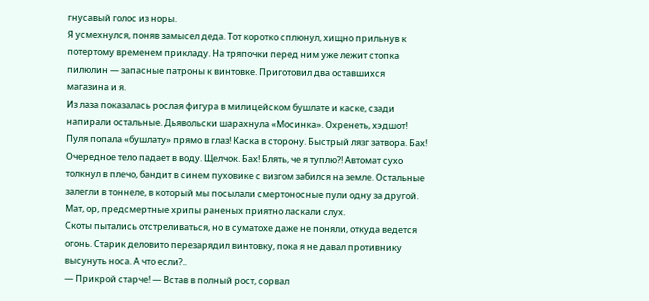гнусавый голос из норы.
Я усмехнулся, поняв замысел деда. Тот коротко сплюнул, хищно прильнув к потертому временем прикладу. На тряпочки перед ним уже лежит стопка пилюлин — запасные патроны к винтовке. Приготовил два оставшихся магазина и я.
Из лаза показалась рослая фигура в милицейском бушлате и каске, сзади напирали остальные. Дьявольски шарахнула «Мосинка». Охренеть, хэдшот! Пуля попала «бушлату» прямо в глаз! Каска в сторону. Быстрый лязг затвора. Бах! Очередное тело падает в воду. Щелчок. Бах! Блять, че я туплю?! Автомат сухо толкнул в плечо, бандит в синем пуховике с визгом забился на земле. Остальные залегли в тоннеле, в который мы посылали смертоносные пули одну за другой. Мат, ор, предсмертные хрипы раненых приятно ласкали слух.
Скоты пытались отстреливаться, но в суматохе даже не поняли, откуда ведется огонь. Старик деловито перезарядил винтовку, пока я не давал противнику высунуть носа. А что если?..
— Прикрой старче! — Встав в полный рост, сорвал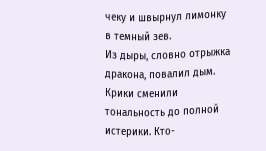чеку и швырнул лимонку в темный зев.
Из дыры, словно отрыжка дракона, повалил дым. Крики сменили тональность до полной истерики. Кто-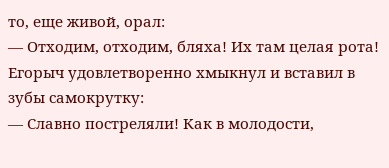то, еще живой, орал:
— Отходим, отходим, бляха! Их там целая рота!
Егорыч удовлетворенно хмыкнул и вставил в зубы самокрутку:
— Славно постреляли! Как в молодости,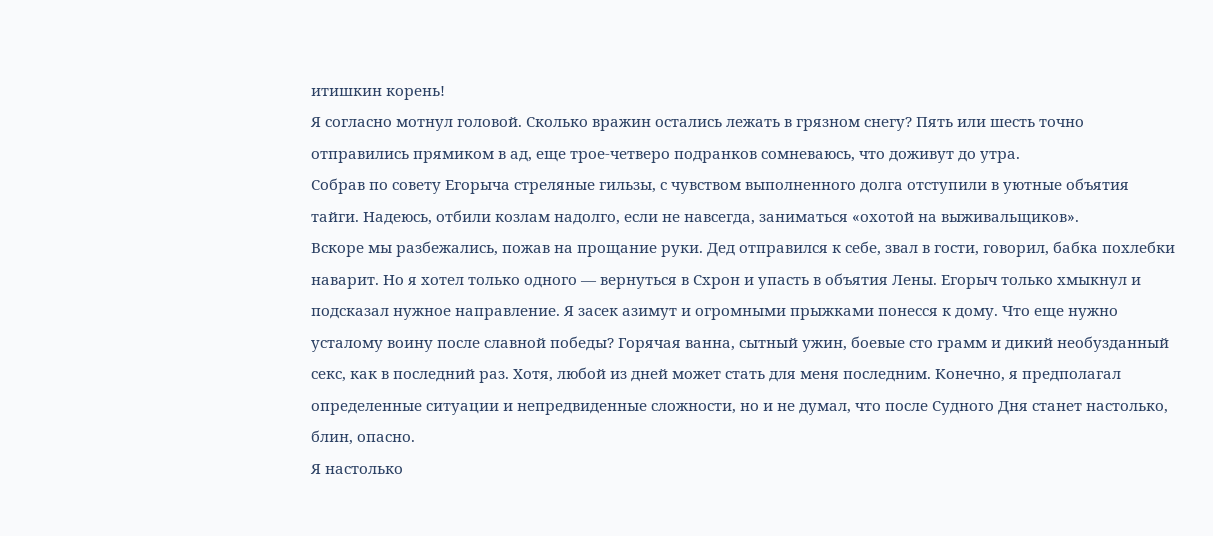итишкин корень!
Я согласно мотнул головой. Сколько вражин остались лежать в грязном снегу? Пять или шесть точно отправились прямиком в ад, еще трое-четверо подранков сомневаюсь, что доживут до утра.
Собрав по совету Егорыча стреляные гильзы, с чувством выполненного долга отступили в уютные объятия тайги. Надеюсь, отбили козлам надолго, если не навсегда, заниматься «охотой на выживальщиков».
Вскоре мы разбежались, пожав на прощание руки. Дед отправился к себе, звал в гости, говорил, бабка похлебки наварит. Но я хотел только одного — вернуться в Схрон и упасть в объятия Лены. Егорыч только хмыкнул и подсказал нужное направление. Я засек азимут и огромными прыжками понесся к дому. Что еще нужно усталому воину после славной победы? Горячая ванна, сытный ужин, боевые сто грамм и дикий необузданный секс, как в последний раз. Хотя, любой из дней может стать для меня последним. Конечно, я предполагал определенные ситуации и непредвиденные сложности, но и не думал, что после Судного Дня станет настолько, блин, опасно.
Я настолько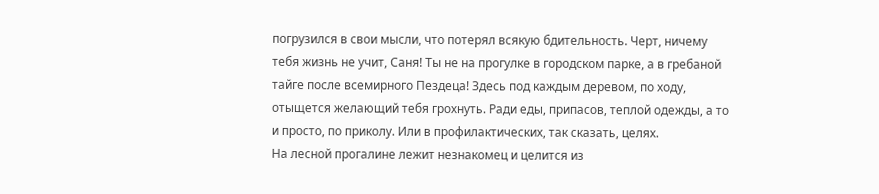погрузился в свои мысли, что потерял всякую бдительность. Черт, ничему тебя жизнь не учит, Саня! Ты не на прогулке в городском парке, а в гребаной тайге после всемирного Пездеца! Здесь под каждым деревом, по ходу, отыщется желающий тебя грохнуть. Ради еды, припасов, теплой одежды, а то и просто, по приколу. Или в профилактических, так сказать, целях.
На лесной прогалине лежит незнакомец и целится из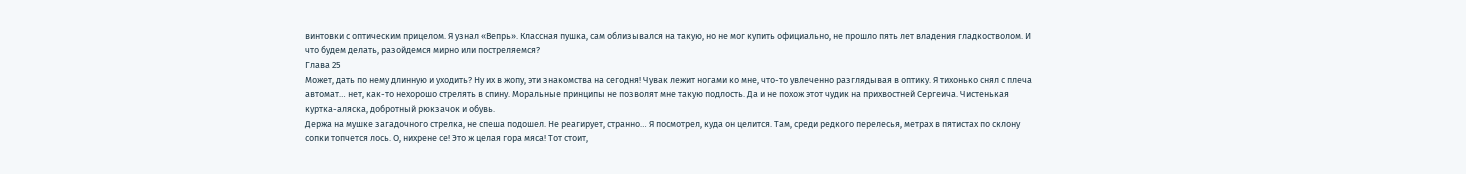винтовки с оптическим прицелом. Я узнал «Вепрь». Классная пушка, сам облизывался на такую, но не мог купить официально, не прошло пять лет владения гладкостволом. И что будем делать, разойдемся мирно или постреляемся?
Глава 25
Может, дать по нему длинную и уходить? Ну их в жопу, эти знакомства на сегодня! Чувак лежит ногами ко мне, что-то увлеченно разглядывая в оптику. Я тихонько снял с плеча автомат… нет, как-то нехорошо стрелять в спину. Моральные принципы не позволят мне такую подлость. Да и не похож этот чудик на прихвостней Сергеича. Чистенькая куртка-аляска, добротный рюкзачок и обувь.
Держа на мушке загадочного стрелка, не спеша подошел. Не реагирует, странно… Я посмотрел, куда он целится. Там, среди редкого перелесья, метрах в пятистах по склону сопки топчется лось. О, нихрене се! Это ж целая гора мяса! Тот стоит,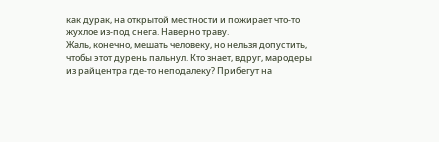как дурак, на открытой местности и пожирает что-то жухлое из-под снега. Наверно траву.
Жаль, конечно, мешать человеку, но нельзя допустить, чтобы этот дурень пальнул. Кто знает, вдруг, мародеры из райцентра где-то неподалеку? Прибегут на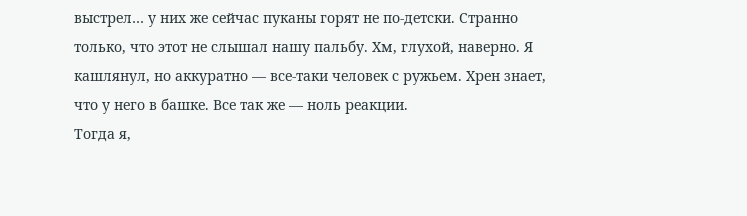выстрел… у них же сейчас пуканы горят не по-детски. Странно только, что этот не слышал нашу пальбу. Хм, глухой, наверно. Я кашлянул, но аккуратно — все-таки человек с ружьем. Хрен знает, что у него в башке. Все так же — ноль реакции.
Тогда я,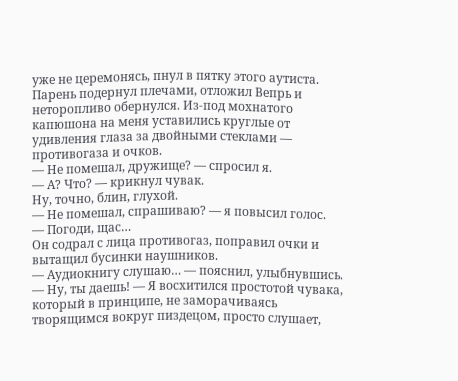уже не церемонясь, пнул в пятку этого аутиста. Парень подернул плечами, отложил Вепрь и неторопливо обернулся. Из-под мохнатого капюшона на меня уставились круглые от удивления глаза за двойными стеклами — противогаза и очков.
— Не помешал, дружище? — спросил я.
— А? Что? — крикнул чувак.
Ну, точно, блин, глухой.
— Не помешал, спрашиваю? — я повысил голос.
— Погоди, щас…
Он содрал с лица противогаз, поправил очки и вытащил бусинки наушников.
— Аудиокнигу слушаю… — пояснил, улыбнувшись.
— Ну, ты даешь! — Я восхитился простотой чувака, который в принципе, не заморачиваясь творящимся вокруг пиздецом, просто слушает,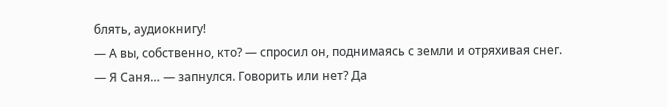блять, аудиокнигу!
— А вы, собственно, кто? — спросил он, поднимаясь с земли и отряхивая снег.
— Я Саня… — запнулся. Говорить или нет? Да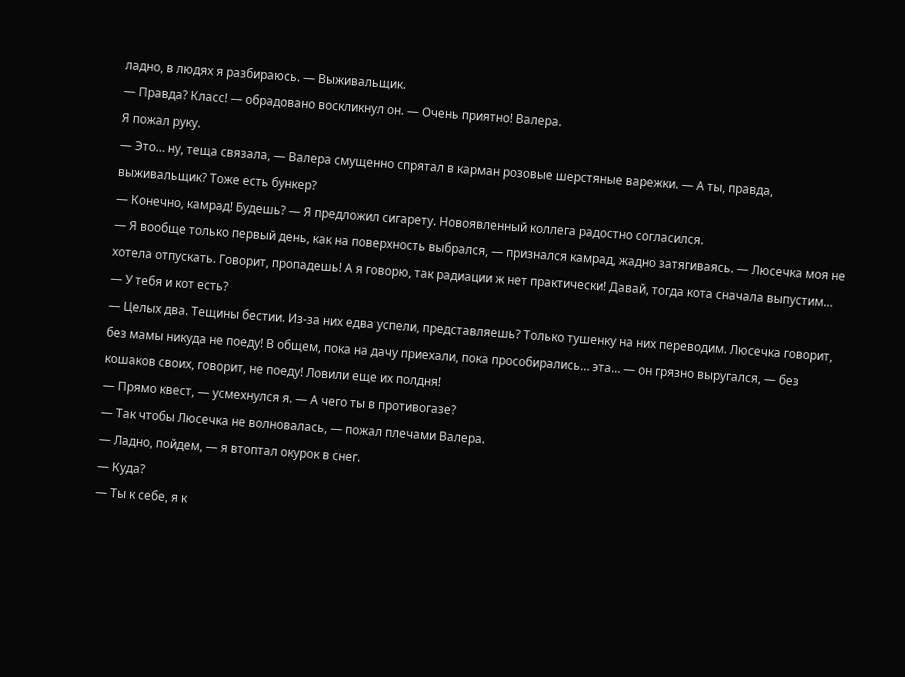ладно, в людях я разбираюсь. — Выживальщик.
— Правда? Класс! — обрадовано воскликнул он. — Очень приятно! Валера.
Я пожал руку.
— Это… ну, теща связала, — Валера смущенно спрятал в карман розовые шерстяные варежки. — А ты, правда, выживальщик? Тоже есть бункер?
— Конечно, камрад! Будешь? — Я предложил сигарету. Новоявленный коллега радостно согласился.
— Я вообще только первый день, как на поверхность выбрался, — признался камрад, жадно затягиваясь. — Люсечка моя не хотела отпускать. Говорит, пропадешь! А я говорю, так радиации ж нет практически! Давай, тогда кота сначала выпустим…
— У тебя и кот есть?
— Целых два. Тещины бестии. Из-за них едва успели, представляешь? Только тушенку на них переводим. Люсечка говорит, без мамы никуда не поеду! В общем, пока на дачу приехали, пока прособирались… эта… — он грязно выругался, — без кошаков своих, говорит, не поеду! Ловили еще их полдня!
— Прямо квест, — усмехнулся я. — А чего ты в противогазе?
— Так чтобы Люсечка не волновалась, — пожал плечами Валера.
— Ладно, пойдем, — я втоптал окурок в снег.
— Куда?
— Ты к себе, я к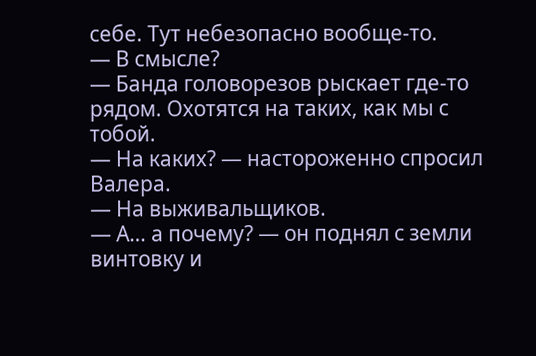себе. Тут небезопасно вообще-то.
— В смысле?
— Банда головорезов рыскает где-то рядом. Охотятся на таких, как мы с тобой.
— На каких? — настороженно спросил Валера.
— На выживальщиков.
— А… а почему? — он поднял с земли винтовку и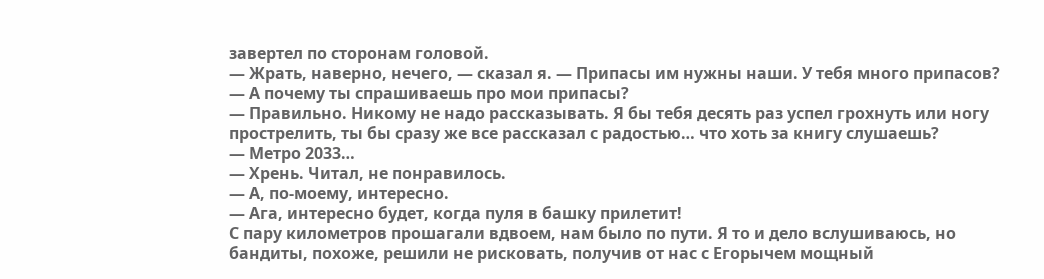завертел по сторонам головой.
— Жрать, наверно, нечего, — сказал я. — Припасы им нужны наши. У тебя много припасов?
— А почему ты спрашиваешь про мои припасы?
— Правильно. Никому не надо рассказывать. Я бы тебя десять раз успел грохнуть или ногу прострелить, ты бы сразу же все рассказал с радостью… что хоть за книгу слушаешь?
— Метро 2033…
— Хрень. Читал, не понравилось.
— А, по-моему, интересно.
— Ага, интересно будет, когда пуля в башку прилетит!
С пару километров прошагали вдвоем, нам было по пути. Я то и дело вслушиваюсь, но бандиты, похоже, решили не рисковать, получив от нас с Егорычем мощный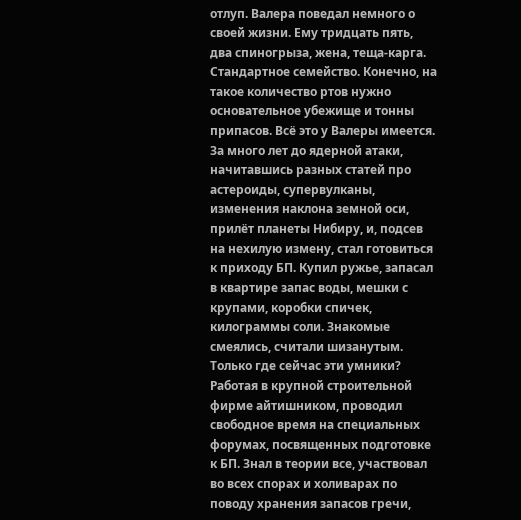отлуп. Валера поведал немного о своей жизни. Ему тридцать пять, два спиногрыза, жена, теща-карга. Стандартное семейство. Конечно, на такое количество ртов нужно основательное убежище и тонны припасов. Всё это у Валеры имеется.
За много лет до ядерной атаки, начитавшись разных статей про астероиды, супервулканы, изменения наклона земной оси, прилёт планеты Нибиру, и, подсев на нехилую измену, стал готовиться к приходу БП. Купил ружье, запасал в квартире запас воды, мешки с крупами, коробки спичек, килограммы соли. Знакомые смеялись, считали шизанутым. Только где сейчас эти умники?
Работая в крупной строительной фирме айтишником, проводил свободное время на специальных форумах, посвященных подготовке к БП. Знал в теории все, участвовал во всех спорах и холиварах по поводу хранения запасов гречи,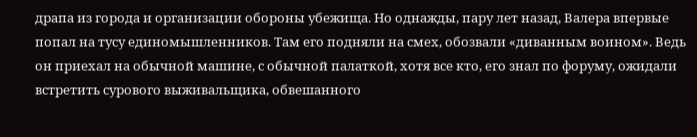драпа из города и организации обороны убежища. Но однажды, пару лет назад, Валера впервые попал на тусу единомышленников. Там его подняли на смех, обозвали «диванным воином». Ведь он приехал на обычной машине, с обычной палаткой, хотя все кто, его знал по форуму, ожидали встретить сурового выживальщика, обвешанного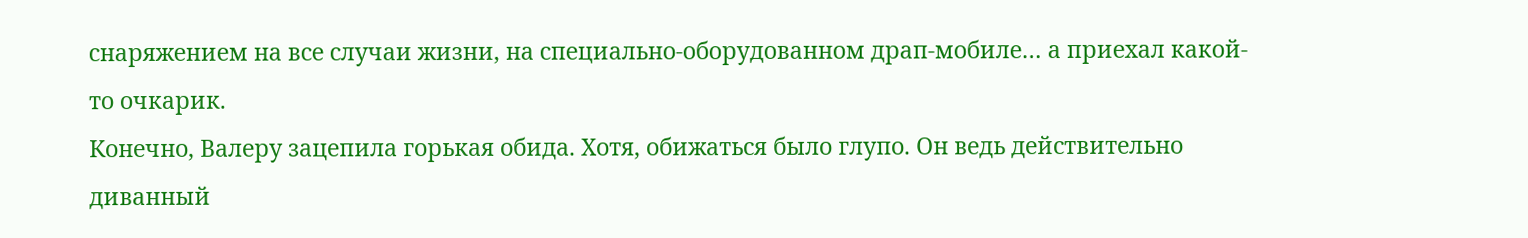снаряжением на все случаи жизни, на специально-оборудованном драп-мобиле… а приехал какой-то очкарик.
Конечно, Валеру зацепила горькая обида. Хотя, обижаться было глупо. Он ведь действительно диванный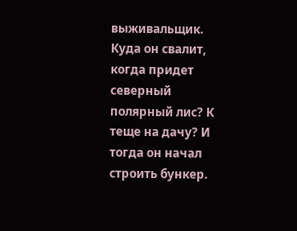выживальщик. Куда он свалит, когда придет северный полярный лис? К теще на дачу? И тогда он начал строить бункер.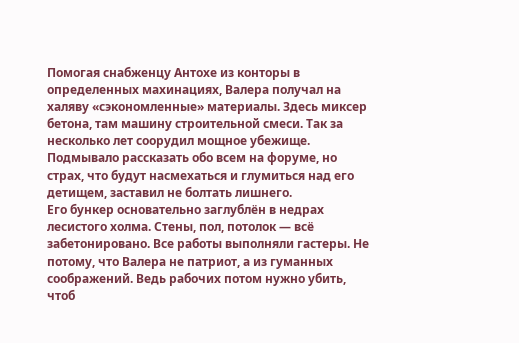Помогая снабженцу Антохе из конторы в определенных махинациях, Валера получал на халяву «сэкономленные» материалы. Здесь миксер бетона, там машину строительной смеси. Так за несколько лет соорудил мощное убежище. Подмывало рассказать обо всем на форуме, но страх, что будут насмехаться и глумиться над его детищем, заставил не болтать лишнего.
Его бункер основательно заглублён в недрах лесистого холма. Стены, пол, потолок — всё забетонировано. Все работы выполняли гастеры. Не потому, что Валера не патриот, а из гуманных соображений. Ведь рабочих потом нужно убить, чтоб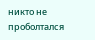никто не проболтался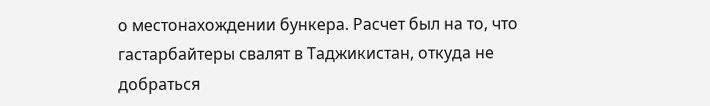о местонахождении бункера. Расчет был на то, что гастарбайтеры свалят в Таджикистан, откуда не добраться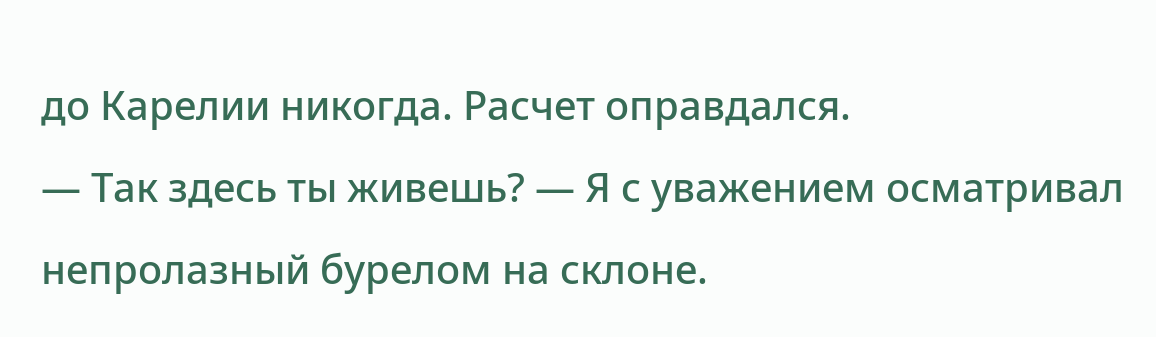до Карелии никогда. Расчет оправдался.
— Так здесь ты живешь? — Я с уважением осматривал непролазный бурелом на склоне.